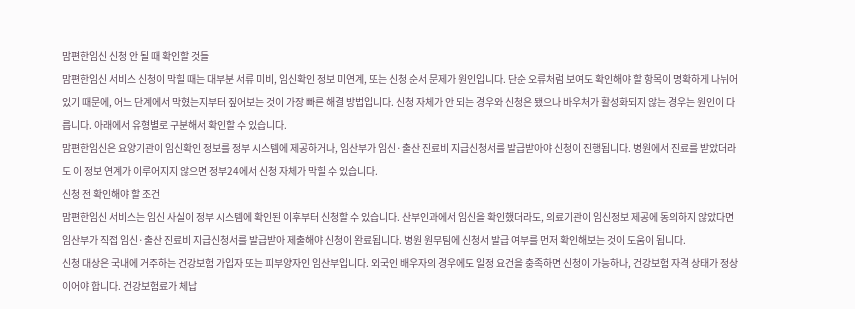맘편한임신 신청 안 될 때 확인할 것들
맘편한임신 서비스 신청이 막힐 때는 대부분 서류 미비, 임신확인 정보 미연계, 또는 신청 순서 문제가 원인입니다. 단순 오류처럼 보여도 확인해야 할 항목이 명확하게 나뉘어 있기 때문에, 어느 단계에서 막혔는지부터 짚어보는 것이 가장 빠른 해결 방법입니다. 신청 자체가 안 되는 경우와 신청은 됐으나 바우처가 활성화되지 않는 경우는 원인이 다릅니다. 아래에서 유형별로 구분해서 확인할 수 있습니다.
맘편한임신은 요양기관이 임신확인 정보를 정부 시스템에 제공하거나, 임산부가 임신·출산 진료비 지급신청서를 발급받아야 신청이 진행됩니다. 병원에서 진료를 받았더라도 이 정보 연계가 이루어지지 않으면 정부24에서 신청 자체가 막힐 수 있습니다.
신청 전 확인해야 할 조건
맘편한임신 서비스는 임신 사실이 정부 시스템에 확인된 이후부터 신청할 수 있습니다. 산부인과에서 임신을 확인했더라도, 의료기관이 임신정보 제공에 동의하지 않았다면 임산부가 직접 임신·출산 진료비 지급신청서를 발급받아 제출해야 신청이 완료됩니다. 병원 원무팀에 신청서 발급 여부를 먼저 확인해보는 것이 도움이 됩니다.
신청 대상은 국내에 거주하는 건강보험 가입자 또는 피부양자인 임산부입니다. 외국인 배우자의 경우에도 일정 요건을 충족하면 신청이 가능하나, 건강보험 자격 상태가 정상이어야 합니다. 건강보험료가 체납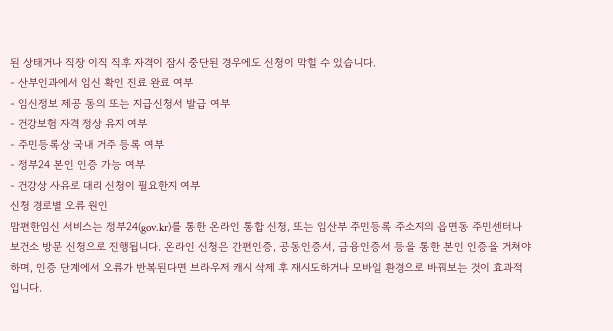된 상태거나 직장 이직 직후 자격이 잠시 중단된 경우에도 신청이 막힐 수 있습니다.
- 산부인과에서 임신 확인 진료 완료 여부
- 임신정보 제공 동의 또는 지급신청서 발급 여부
- 건강보험 자격 정상 유지 여부
- 주민등록상 국내 거주 등록 여부
- 정부24 본인 인증 가능 여부
- 건강상 사유로 대리 신청이 필요한지 여부
신청 경로별 오류 원인
맘편한임신 서비스는 정부24(gov.kr)를 통한 온라인 통합 신청, 또는 임산부 주민등록 주소지의 읍면동 주민센터나 보건소 방문 신청으로 진행됩니다. 온라인 신청은 간편인증, 공동인증서, 금융인증서 등을 통한 본인 인증을 거쳐야 하며, 인증 단계에서 오류가 반복된다면 브라우저 캐시 삭제 후 재시도하거나 모바일 환경으로 바꿔보는 것이 효과적입니다.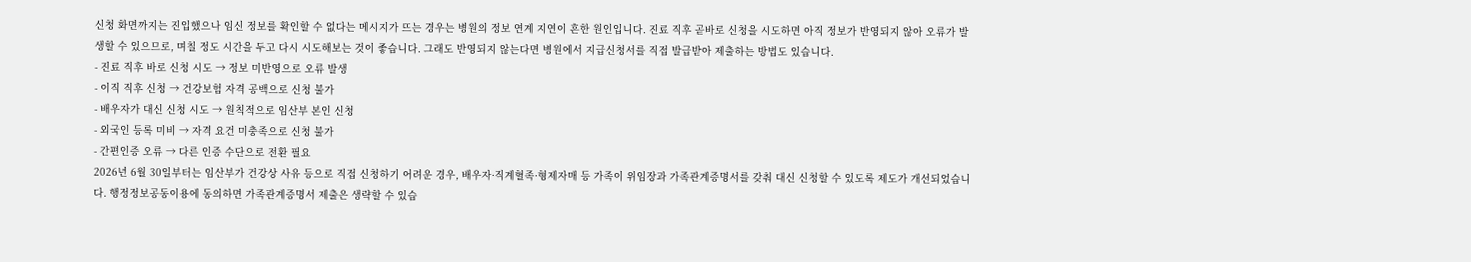신청 화면까지는 진입했으나 임신 정보를 확인할 수 없다는 메시지가 뜨는 경우는 병원의 정보 연계 지연이 흔한 원인입니다. 진료 직후 곧바로 신청을 시도하면 아직 정보가 반영되지 않아 오류가 발생할 수 있으므로, 며칠 정도 시간을 두고 다시 시도해보는 것이 좋습니다. 그래도 반영되지 않는다면 병원에서 지급신청서를 직접 발급받아 제출하는 방법도 있습니다.
- 진료 직후 바로 신청 시도 → 정보 미반영으로 오류 발생
- 이직 직후 신청 → 건강보험 자격 공백으로 신청 불가
- 배우자가 대신 신청 시도 → 원칙적으로 임산부 본인 신청
- 외국인 등록 미비 → 자격 요건 미충족으로 신청 불가
- 간편인증 오류 → 다른 인증 수단으로 전환 필요
2026년 6월 30일부터는 임산부가 건강상 사유 등으로 직접 신청하기 어려운 경우, 배우자·직계혈족·형제자매 등 가족이 위임장과 가족관계증명서를 갖춰 대신 신청할 수 있도록 제도가 개선되었습니다. 행정정보공동이용에 동의하면 가족관계증명서 제출은 생략할 수 있습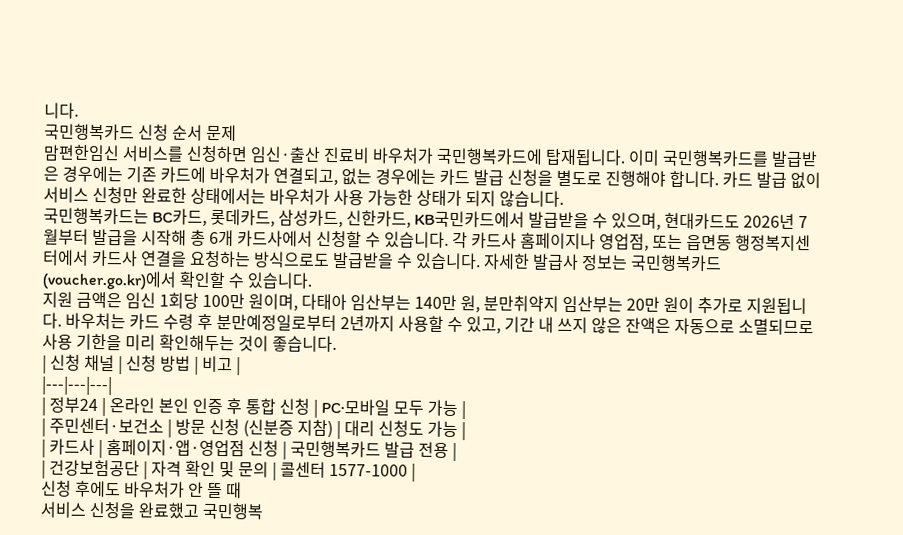니다.
국민행복카드 신청 순서 문제
맘편한임신 서비스를 신청하면 임신·출산 진료비 바우처가 국민행복카드에 탑재됩니다. 이미 국민행복카드를 발급받은 경우에는 기존 카드에 바우처가 연결되고, 없는 경우에는 카드 발급 신청을 별도로 진행해야 합니다. 카드 발급 없이 서비스 신청만 완료한 상태에서는 바우처가 사용 가능한 상태가 되지 않습니다.
국민행복카드는 BC카드, 롯데카드, 삼성카드, 신한카드, KB국민카드에서 발급받을 수 있으며, 현대카드도 2026년 7월부터 발급을 시작해 총 6개 카드사에서 신청할 수 있습니다. 각 카드사 홈페이지나 영업점, 또는 읍면동 행정복지센터에서 카드사 연결을 요청하는 방식으로도 발급받을 수 있습니다. 자세한 발급사 정보는 국민행복카드(voucher.go.kr)에서 확인할 수 있습니다.
지원 금액은 임신 1회당 100만 원이며, 다태아 임산부는 140만 원, 분만취약지 임산부는 20만 원이 추가로 지원됩니다. 바우처는 카드 수령 후 분만예정일로부터 2년까지 사용할 수 있고, 기간 내 쓰지 않은 잔액은 자동으로 소멸되므로 사용 기한을 미리 확인해두는 것이 좋습니다.
| 신청 채널 | 신청 방법 | 비고 |
|---|---|---|
| 정부24 | 온라인 본인 인증 후 통합 신청 | PC·모바일 모두 가능 |
| 주민센터·보건소 | 방문 신청 (신분증 지참) | 대리 신청도 가능 |
| 카드사 | 홈페이지·앱·영업점 신청 | 국민행복카드 발급 전용 |
| 건강보험공단 | 자격 확인 및 문의 | 콜센터 1577-1000 |
신청 후에도 바우처가 안 뜰 때
서비스 신청을 완료했고 국민행복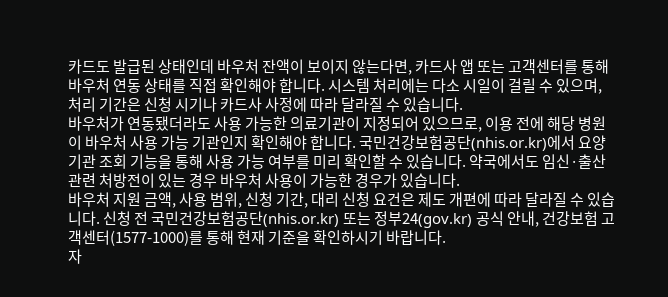카드도 발급된 상태인데 바우처 잔액이 보이지 않는다면, 카드사 앱 또는 고객센터를 통해 바우처 연동 상태를 직접 확인해야 합니다. 시스템 처리에는 다소 시일이 걸릴 수 있으며, 처리 기간은 신청 시기나 카드사 사정에 따라 달라질 수 있습니다.
바우처가 연동됐더라도 사용 가능한 의료기관이 지정되어 있으므로, 이용 전에 해당 병원이 바우처 사용 가능 기관인지 확인해야 합니다. 국민건강보험공단(nhis.or.kr)에서 요양기관 조회 기능을 통해 사용 가능 여부를 미리 확인할 수 있습니다. 약국에서도 임신·출산 관련 처방전이 있는 경우 바우처 사용이 가능한 경우가 있습니다.
바우처 지원 금액, 사용 범위, 신청 기간, 대리 신청 요건은 제도 개편에 따라 달라질 수 있습니다. 신청 전 국민건강보험공단(nhis.or.kr) 또는 정부24(gov.kr) 공식 안내, 건강보험 고객센터(1577-1000)를 통해 현재 기준을 확인하시기 바랍니다.
자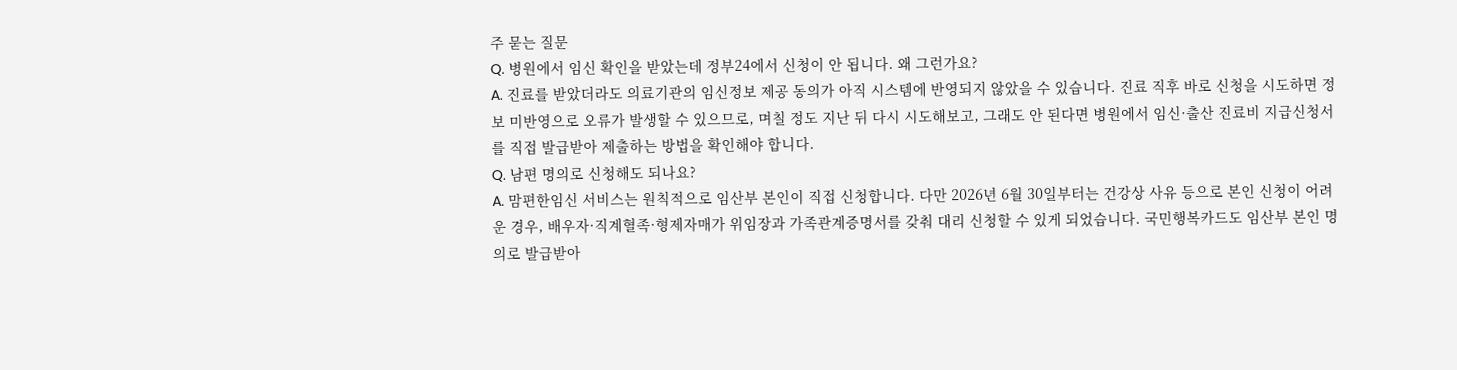주 묻는 질문
Q. 병원에서 임신 확인을 받았는데 정부24에서 신청이 안 됩니다. 왜 그런가요?
A. 진료를 받았더라도 의료기관의 임신정보 제공 동의가 아직 시스템에 반영되지 않았을 수 있습니다. 진료 직후 바로 신청을 시도하면 정보 미반영으로 오류가 발생할 수 있으므로, 며칠 정도 지난 뒤 다시 시도해보고, 그래도 안 된다면 병원에서 임신·출산 진료비 지급신청서를 직접 발급받아 제출하는 방법을 확인해야 합니다.
Q. 남편 명의로 신청해도 되나요?
A. 맘편한임신 서비스는 원칙적으로 임산부 본인이 직접 신청합니다. 다만 2026년 6월 30일부터는 건강상 사유 등으로 본인 신청이 어려운 경우, 배우자·직계혈족·형제자매가 위임장과 가족관계증명서를 갖춰 대리 신청할 수 있게 되었습니다. 국민행복카드도 임산부 본인 명의로 발급받아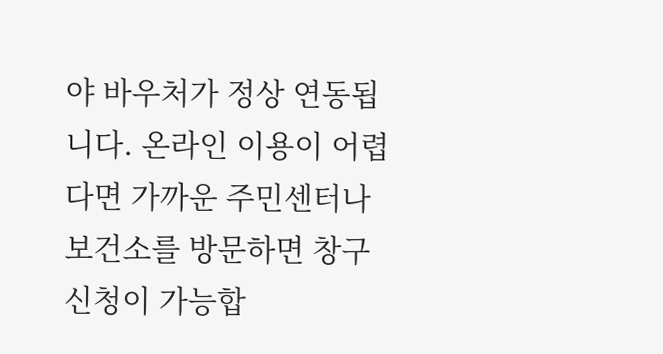야 바우처가 정상 연동됩니다. 온라인 이용이 어렵다면 가까운 주민센터나 보건소를 방문하면 창구 신청이 가능합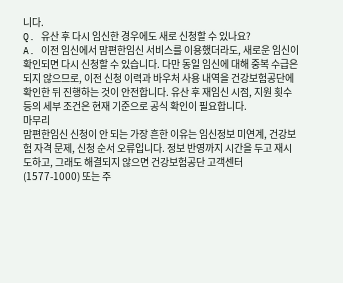니다.
Q. 유산 후 다시 임신한 경우에도 새로 신청할 수 있나요?
A. 이전 임신에서 맘편한임신 서비스를 이용했더라도, 새로운 임신이 확인되면 다시 신청할 수 있습니다. 다만 동일 임신에 대해 중복 수급은 되지 않으므로, 이전 신청 이력과 바우처 사용 내역을 건강보험공단에 확인한 뒤 진행하는 것이 안전합니다. 유산 후 재임신 시점, 지원 횟수 등의 세부 조건은 현재 기준으로 공식 확인이 필요합니다.
마무리
맘편한임신 신청이 안 되는 가장 흔한 이유는 임신정보 미연계, 건강보험 자격 문제, 신청 순서 오류입니다. 정보 반영까지 시간을 두고 재시도하고, 그래도 해결되지 않으면 건강보험공단 고객센터(1577-1000) 또는 주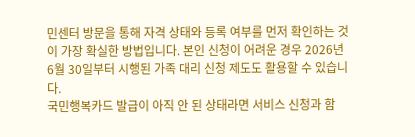민센터 방문을 통해 자격 상태와 등록 여부를 먼저 확인하는 것이 가장 확실한 방법입니다. 본인 신청이 어려운 경우 2026년 6월 30일부터 시행된 가족 대리 신청 제도도 활용할 수 있습니다.
국민행복카드 발급이 아직 안 된 상태라면 서비스 신청과 함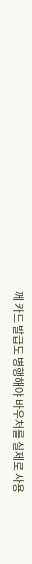께 카드 발급도 병행해야 바우처를 실제로 사용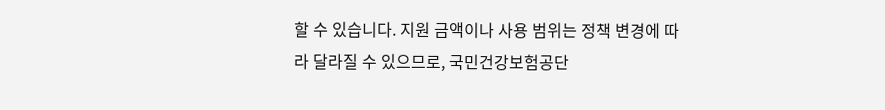할 수 있습니다. 지원 금액이나 사용 범위는 정책 변경에 따라 달라질 수 있으므로, 국민건강보험공단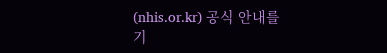(nhis.or.kr) 공식 안내를 기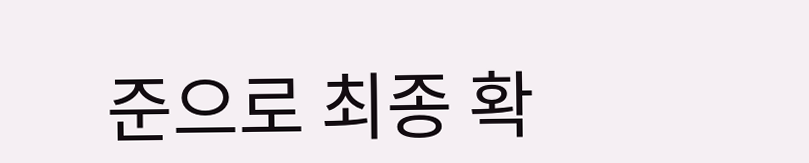준으로 최종 확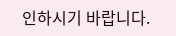인하시기 바랍니다.